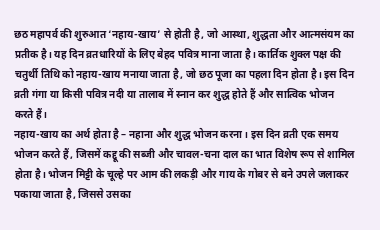छठ महापर्व की शुरुआत ‘नहाय-खाय’ से होती है, जो आस्था, शुद्धता और आत्मसंयम का प्रतीक है। यह दिन व्रतधारियों के लिए बेहद पवित्र माना जाता है। कार्तिक शुक्ल पक्ष की चतुर्थी तिथि को नहाय-खाय मनाया जाता है, जो छठ पूजा का पहला दिन होता है। इस दिन व्रती गंगा या किसी पवित्र नदी या तालाब में स्नान कर शुद्ध होते हैं और सात्विक भोजन करते हैं।
नहाय-खाय का अर्थ होता है – नहाना और शुद्ध भोजन करना। इस दिन व्रती एक समय भोजन करते हैं, जिसमें कद्दू की सब्जी और चावल-चना दाल का भात विशेष रूप से शामिल होता है। भोजन मिट्टी के चूल्हे पर आम की लकड़ी और गाय के गोबर से बने उपले जलाकर पकाया जाता है, जिससे उसका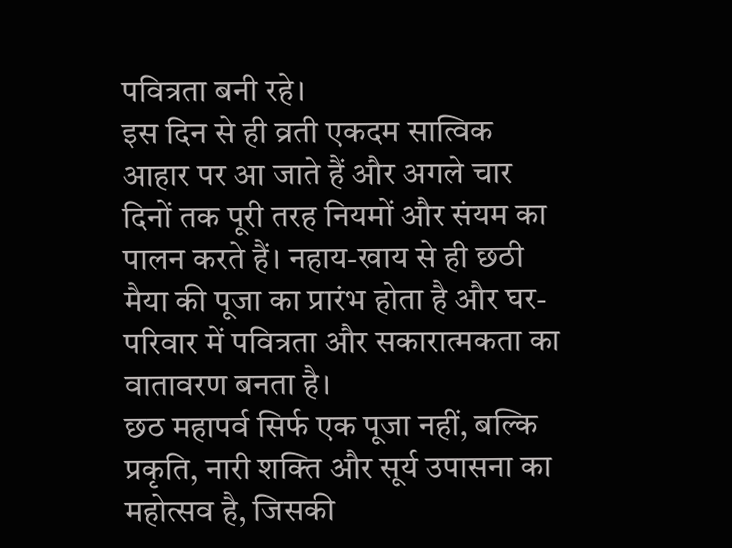पवित्रता बनी रहे।
इस दिन से ही व्रती एकदम सात्विक आहार पर आ जाते हैं और अगले चार दिनों तक पूरी तरह नियमों और संयम का पालन करते हैं। नहाय-खाय से ही छठी मैया की पूजा का प्रारंभ होता है और घर-परिवार में पवित्रता और सकारात्मकता का वातावरण बनता है।
छठ महापर्व सिर्फ एक पूजा नहीं, बल्कि प्रकृति, नारी शक्ति और सूर्य उपासना का महोत्सव है, जिसकी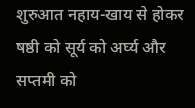शुरुआत नहाय-खाय से होकर षष्ठी को सूर्य को अर्घ्य और सप्तमी को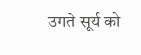उगते सूर्य को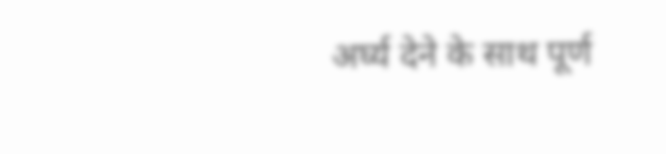अर्घ्य देने के साथ पूर्ण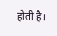होती है।